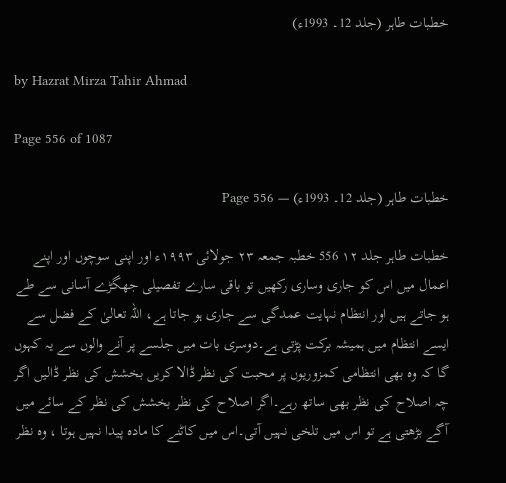خطبات طاہر (جلد 12۔ 1993ء)

by Hazrat Mirza Tahir Ahmad

Page 556 of 1087

خطبات طاہر (جلد 12۔ 1993ء) — Page 556

خطبات طاہر جلد ۱۲ 556 خطبہ جمعہ ۲۳ جولائی ۱۹۹۳ء اور اپنی سوچوں اور اپنے اعمال میں اس کو جاری وساری رکھیں تو باقی سارے تفصیلی جھگڑے آسانی سے طے ہو جاتے ہیں اور انتظام نہایت عمدگی سے جاری ہو جاتا ہے، اللہ تعالیٰ کے فضل سے ایسے انتظام میں ہمیشہ برکت پڑتی ہے۔دوسری بات میں جلسے پر آنے والوں سے یہ کہوں گا کہ وہ بھی انتظامی کمزوریوں پر محبت کی نظر ڈالا کریں بخشش کی نظر ڈالیں اگر چہ اصلاح کی نظر بھی ساتھ رہے۔اگر اصلاح کی نظر بخشش کی نظر کے سائے میں آگے بڑھتی ہے تو اس میں تلخی نہیں آتی۔اس میں کاٹنے کا مادہ پیدا نہیں ہوتا ، وہ نظر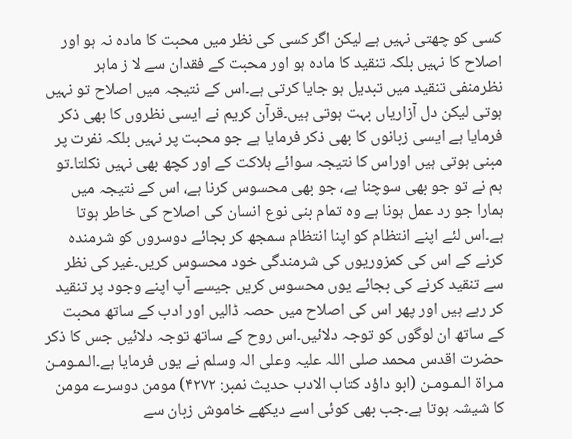کسی کو چھتی نہیں ہے لیکن اگر کسی کی نظر میں محبت کا مادہ نہ ہو اور اصلاح کا نہیں بلکہ تنقید کا مادہ ہو اور محبت کے فقدان سے لا ز ماہر نظرمنفی تنقید میں تبدیل ہو جایا کرتی ہے۔اس کے نتیجہ میں اصلاح تو نہیں ہوتی لیکن دل آزاریاں بہت ہوتی ہیں۔قرآن کریم نے ایسی نظروں کا بھی ذکر فرمایا ہے ایسی زبانوں کا بھی ذکر فرمایا ہے جو محبت پر نہیں بلکہ نفرت پر مبنی ہوتی ہیں اوراس کا نتیجہ سوائے ہلاکت کے اور کچھ بھی نہیں نکلتا۔تو ہم نے تو جو بھی سوچنا ہے، جو بھی محسوس کرنا ہے، اس کے نتیجہ میں ہمارا جو رد عمل ہونا ہے وہ تمام بنی نوع انسان کی اصلاح کی خاطر ہوتا ہے۔اس لئے اپنے انتظام کو اپنا انتظام سمجھ کر بجائے دوسروں کو شرمندہ کرنے کے اس کی کمزوریوں کی شرمندگی خود محسوس کریں۔غیر کی نظر سے تنقید کرنے کی بجائے یوں محسوس کریں جیسے آپ اپنے وجود پر تنقید کر رہے ہیں اور پھر اس کی اصلاح میں حصہ ڈالیں اور ادب کے ساتھ محبت کے ساتھ ان لوگوں کو توجہ دلائیں۔اس روح کے ساتھ توجہ دلائیں جس کا ذکر حضرت اقدس محمد صلی اللہ علیہ وعلی الہ وسلم نے یوں فرمایا ہے۔الـمـومـن مـراة الـمـومـن (ابو داؤد کتاب الادب حدیث نمبر: ۴۲۷۲) مومن دوسرے مومن کا شیشہ ہوتا ہے۔جب بھی کوئی اسے دیکھے خاموش زبان سے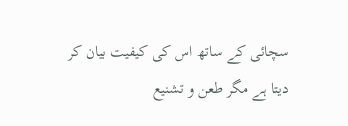سچائی کے ساتھ اس کی کیفیت بیان کر دیتا ہے مگر طعن و تشنیع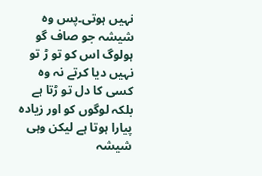نہیں ہوتی۔پس وہ شیشہ جو صاف گو ہولوگ اس کو تو ڑ تو نہیں دیا کرتے نہ وہ کسی کا دل تو ڑتا ہے بلکہ لوگوں کو اور زیادہ پیارا ہوتا ہے لیکن وہی شیشہ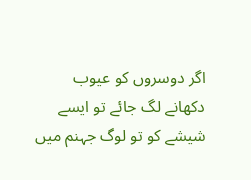اگر دوسروں کو عیوب دکھانے لگ جائے تو ایسے شیشے کو تو لوگ جہنم میں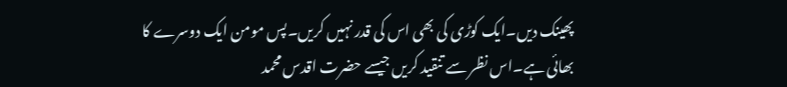پھینک دیں۔ایک کوڑی کی بھی اس کی قدر نہیں کریں۔پس مومن ایک دوسرے کا بھائی ہے۔اس نظر سے تنقید کریں جیسے حضرت اقدس محمد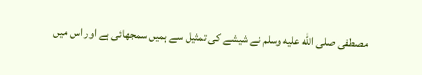مصطفی صلى الله عليه وسلم نے شیشے کی تمثیل سے ہمیں سمجھائی ہے اور اس میں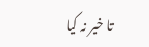تا خیر نہ کیا